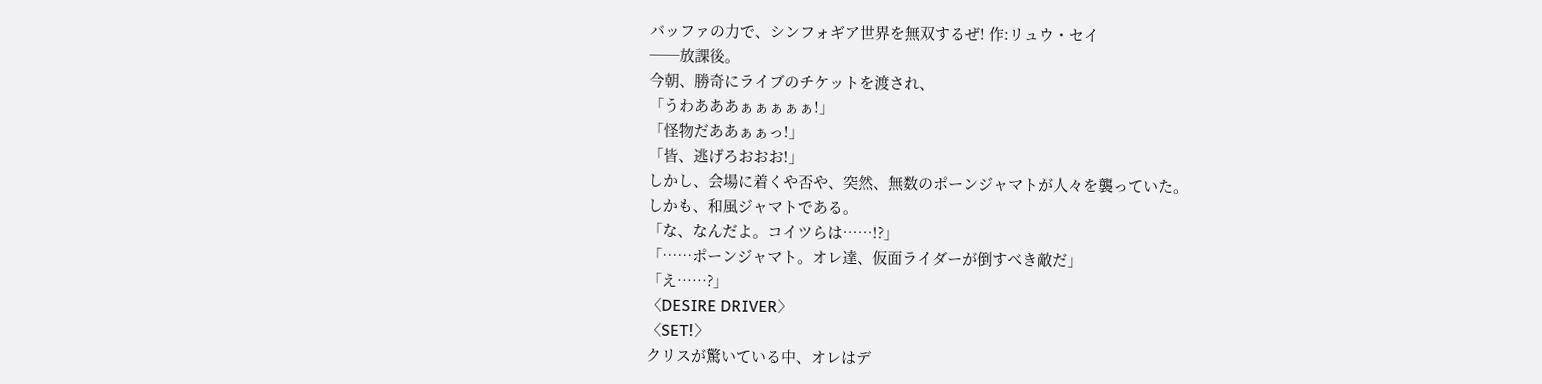バッファの力で、シンフォギア世界を無双するぜ! 作:リュウ・セイ
──放課後。
今朝、勝奇にライブのチケットを渡され、
「うわあああぁぁぁぁぁ!」
「怪物だああぁぁっ!」
「皆、逃げろおおお!」
しかし、会場に着くや否や、突然、無数のポーンジャマトが人々を襲っていた。
しかも、和風ジャマトである。
「な、なんだよ。コイツらは……!?」
「……ポーンジャマト。オレ達、仮面ライダーが倒すべき敵だ」
「え……?」
〈DESIRE DRIVER〉
〈SET!〉
クリスが驚いている中、オレはデ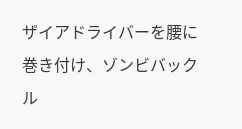ザイアドライバーを腰に巻き付け、ゾンビバックル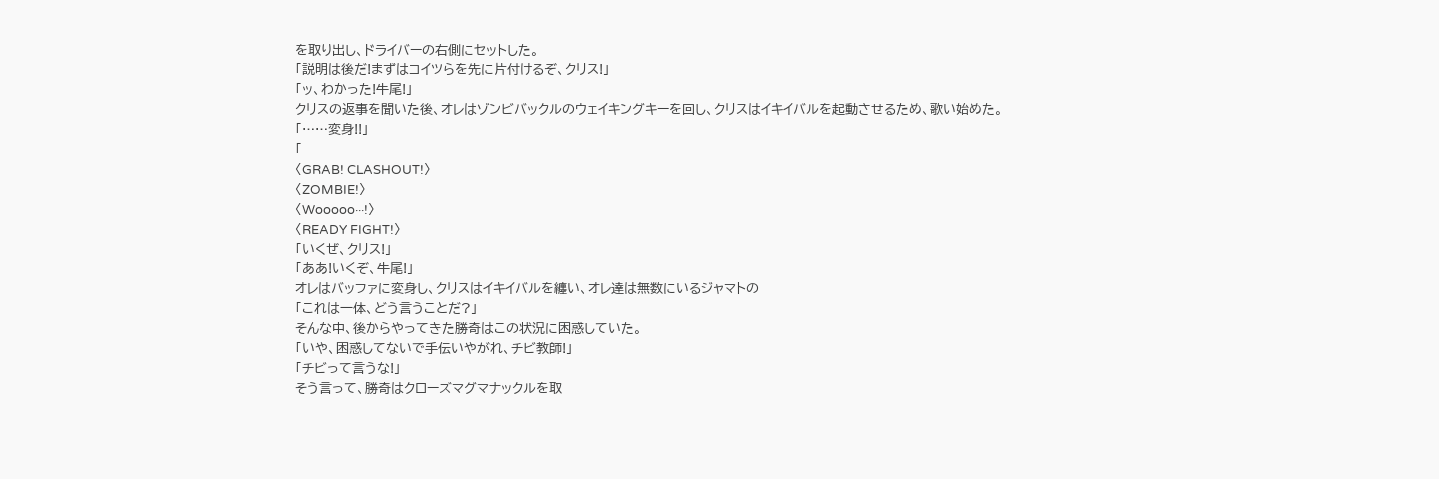を取り出し、ドライバーの右側にセットした。
「説明は後だ!まずはコイツらを先に片付けるぞ、クリス!」
「ッ、わかった!牛尾!」
クリスの返事を聞いた後、オレはゾンビバックルのウェイキングキーを回し、クリスはイキイバルを起動させるため、歌い始めた。
「……変身!!」
「
〈GRAB! CLASHOUT!〉
〈ZOMBIE!〉
〈Wooooo···!〉
〈READY FIGHT!〉
「いくぜ、クリス!」
「ああ!いくぞ、牛尾!」
オレはバッファに変身し、クリスはイキイバルを纏い、オレ達は無数にいるジャマトの
「これは一体、どう言うことだ?」
そんな中、後からやってきた勝奇はこの状況に困惑していた。
「いや、困惑してないで手伝いやがれ、チビ教師!」
「チビって言うな!」
そう言って、勝奇はクローズマグマナックルを取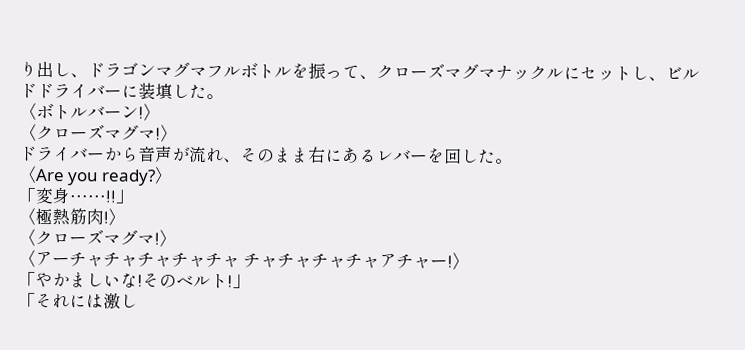り出し、ドラゴンマグマフルボトルを振って、クローズマグマナックルにセットし、ビルドドライバーに装填した。
〈ボトルバーン!〉
〈クローズマグマ!〉
ドライバーから音声が流れ、そのまま右にあるレバーを回した。
〈Are you ready?〉
「変身……!!」
〈極熱筋肉!〉
〈クローズマグマ!〉
〈アーチャチャチャチャチャ チャチャチャチャアチャー!〉
「やかましいな!そのベルト!」
「それには激し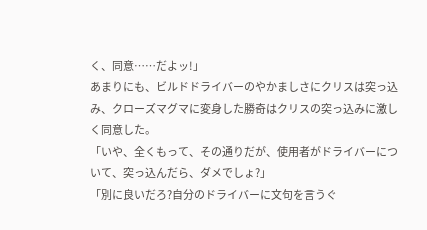く、同意……だよッ!」
あまりにも、ビルドドライバーのやかましさにクリスは突っ込み、クローズマグマに変身した勝奇はクリスの突っ込みに激しく同意した。
「いや、全くもって、その通りだが、使用者がドライバーについて、突っ込んだら、ダメでしょ?」
「別に良いだろ?自分のドライバーに文句を言うぐ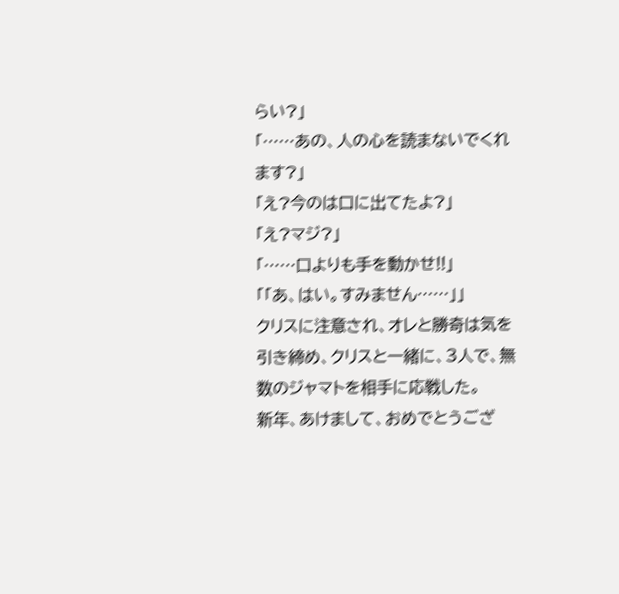らい?」
「……あの、人の心を読まないでくれます?」
「え?今のは口に出てたよ?」
「え?マジ?」
「……口よりも手を動かせ!!」
「「あ、はい。すみません……」」
クリスに注意され、オレと勝奇は気を引き締め、クリスと一緒に、3人で、無数のジャマトを相手に応戦した。
新年、あけまして、おめでとうござ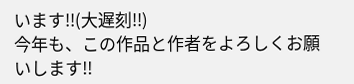います!!(大遅刻!!)
今年も、この作品と作者をよろしくお願いします!!